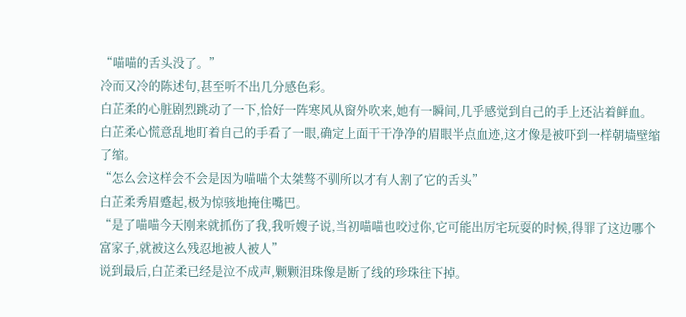“喵喵的舌头没了。”
冷而又冷的陈述句,甚至听不出几分感色彩。
白芷柔的心脏剧烈跳动了一下,恰好一阵寒风从窗外吹来,她有一瞬间,几乎感觉到自己的手上还沾着鲜血。
白芷柔心慌意乱地盯着自己的手看了一眼,确定上面干干净净的眉眼半点血迹,这才像是被吓到一样朝墙壁缩了缩。
“怎么会这样会不会是因为喵喵个太桀骜不驯所以才有人割了它的舌头”
白芷柔秀眉蹙起,极为惊骇地掩住嘴巴。
“是了喵喵今天刚来就抓伤了我,我听嫂子说,当初喵喵也咬过你,它可能出厉宅玩耍的时候,得罪了这边哪个富家子,就被这么残忍地被人被人”
说到最后,白芷柔已经是泣不成声,颗颗泪珠像是断了线的珍珠往下掉。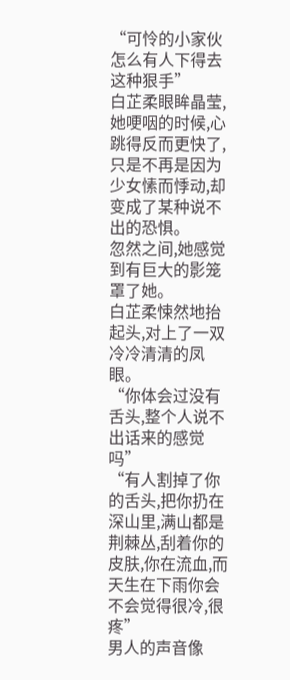“可怜的小家伙怎么有人下得去这种狠手”
白芷柔眼眸晶莹,她哽咽的时候,心跳得反而更快了,只是不再是因为少女愫而悸动,却变成了某种说不出的恐惧。
忽然之间,她感觉到有巨大的影笼罩了她。
白芷柔悚然地抬起头,对上了一双冷冷清清的凤眼。
“你体会过没有舌头,整个人说不出话来的感觉吗”
“有人割掉了你的舌头,把你扔在深山里,满山都是荆棘丛,刮着你的皮肤,你在流血,而天生在下雨你会不会觉得很冷,很疼”
男人的声音像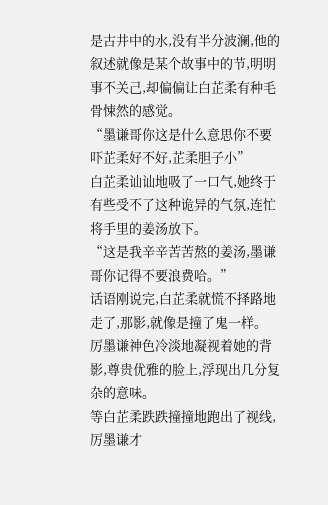是古井中的水,没有半分波澜,他的叙述就像是某个故事中的节,明明事不关己,却偏偏让白芷柔有种毛骨悚然的感觉。
“墨谦哥你这是什么意思你不要吓芷柔好不好,芷柔胆子小”
白芷柔讪讪地吸了一口气,她终于有些受不了这种诡异的气氛,连忙将手里的姜汤放下。
“这是我辛辛苦苦熬的姜汤,墨谦哥你记得不要浪费哈。”
话语刚说完,白芷柔就慌不择路地走了,那影,就像是撞了鬼一样。
厉墨谦神色冷淡地凝视着她的背影,尊贵优雅的脸上,浮现出几分复杂的意味。
等白芷柔跌跌撞撞地跑出了视线,厉墨谦才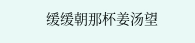缓缓朝那杯姜汤望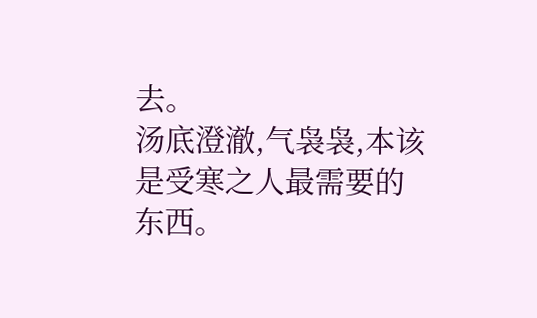去。
汤底澄澈,气袅袅,本该是受寒之人最需要的东西。